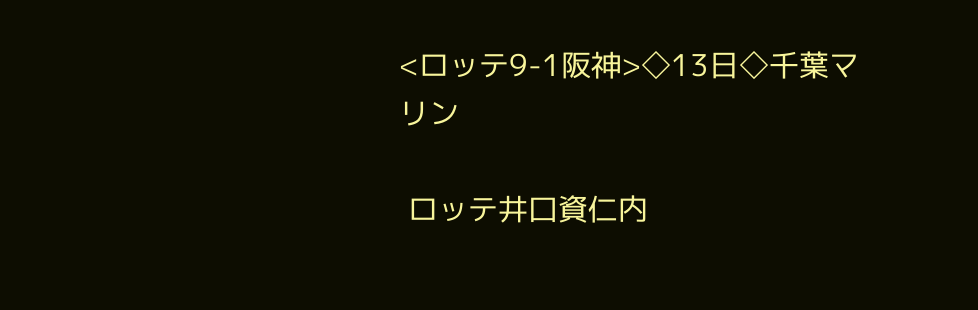<ロッテ9-1阪神>◇13日◇千葉マリン

 ロッテ井口資仁内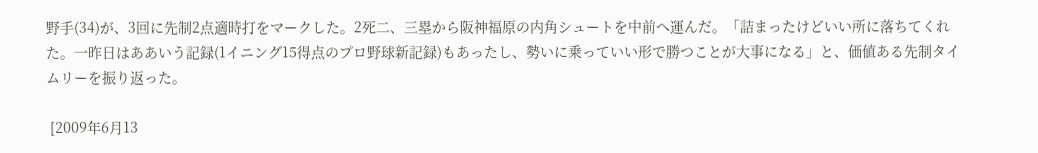野手(34)が、3回に先制2点適時打をマークした。2死二、三塁から阪神福原の内角シュートを中前へ運んだ。「詰まったけどいい所に落ちてくれた。一昨日はああいう記録(1イニング15得点のプロ野球新記録)もあったし、勢いに乗っていい形で勝つことが大事になる」と、価値ある先制タイムリーを振り返った。

 [2009年6月13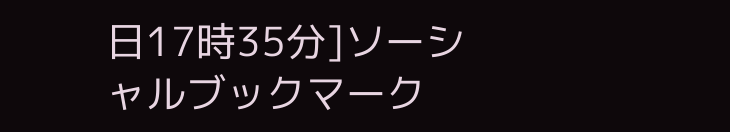日17時35分]ソーシャルブックマーク